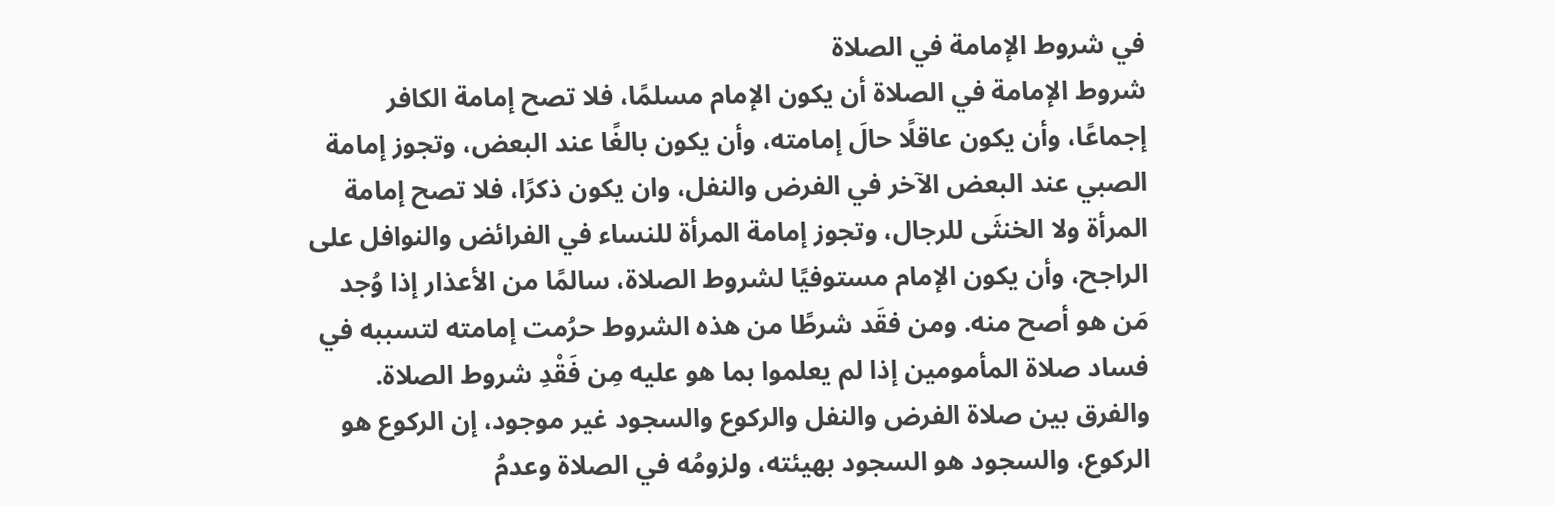في شروط الإمامة في الصلاة
شروط الإمامة في الصلاة أن يكون الإمام مسلمًا، فلا تصح إمامة الكافر إجماعًا، وأن يكون عاقلًا حالَ إمامته، وأن يكون بالغًا عند البعض، وتجوز إمامة الصبي عند البعض الآخر في الفرض والنفل، وان يكون ذكرًا، فلا تصح إمامة المرأة ولا الخنثَى للرجال، وتجوز إمامة المرأة للنساء في الفرائض والنوافل على الراجح، وأن يكون الإمام مستوفيًا لشروط الصلاة، سالمًا من الأعذار إذا وُجد مَن هو أصح منه. ومن فقَد شرطًا من هذه الشروط حرُمت إمامته لتسببه في فساد صلاة المأمومين إذا لم يعلموا بما هو عليه مِن فَقْدِ شروط الصلاة.
والفرق بين صلاة الفرض والنفل والركوع والسجود غير موجود، إن الركوع هو الركوع، والسجود هو السجود بهيئته، ولزومُه في الصلاة وعدمُ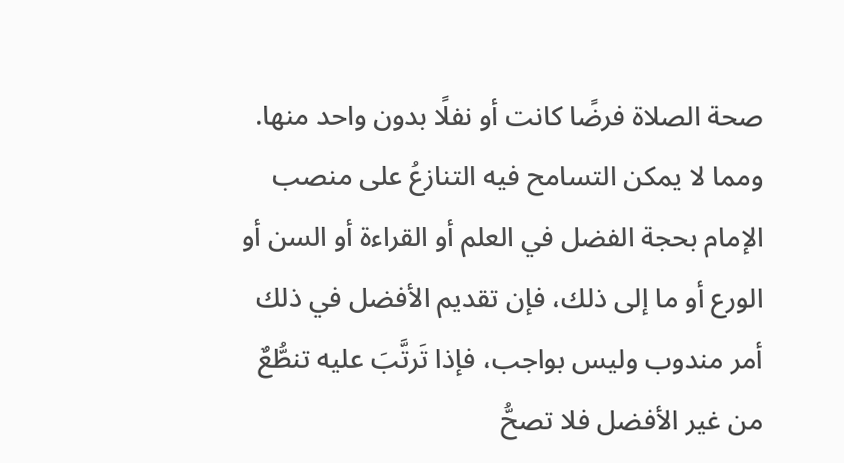صحة الصلاة فرضًا كانت أو نفلًا بدون واحد منها.
ومما لا يمكن التسامح فيه التنازعُ على منصب الإمام بحجة الفضل في العلم أو القراءة أو السن أو الورع أو ما إلى ذلك، فإن تقديم الأفضل في ذلك أمر مندوب وليس بواجب، فإذا تَرتَّبَ عليه تنطُّعٌ من غير الأفضل فلا تصحُّ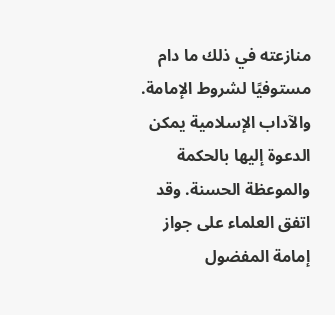منازعته في ذلك ما دام مستوفيًا لشروط الإمامة. والآداب الإسلامية يمكن الدعوة إليها بالحكمة والموعظة الحسنة. وقد اتفق العلماء على جواز إمامة المفضول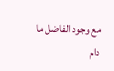مع وجود الفاضل ما دام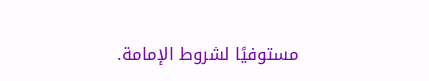مستوفيًا لشروط الإمامة.